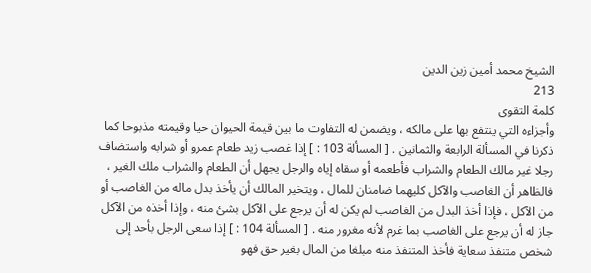الشيخ محمد أمين زين الدين
213
كلمة التقوى
وأجزاءه التي ينتفع بها على مالكه ، ويضمن له التفاوت ما بين قيمة الحيوان حيا وقيمته مذبوحا كما ذكرنا في المسألة الرابعة والثمانين . [ المسألة 103 : ] إذا غصب زيد طعام عمرو أو شرابه واستضاف رجلا غير مالك الطعام والشراب فأطعمه أو سقاه إياه والرجل يجهل أن الطعام والشراب ملك الغير ، فالظاهر أن الغاصب والآكل كليهما ضامنان للمال ، ويتخير المالك أن يأخذ بدل ماله من الغاصب أو من الآكل ، فإذا أخذ البدل من الغاصب لم يكن له أن يرجع على الآكل بشئ منه ، وإذا أخذه من الآكل جاز له أن يرجع على الغاصب بما غرم لأنه مغرور منه . [ المسألة 104 : ] إذا سعى الرجل بأحد إلى شخص متنفذ سعاية فأخذ المتنفذ منه مبلغا من المال بغير حق فهو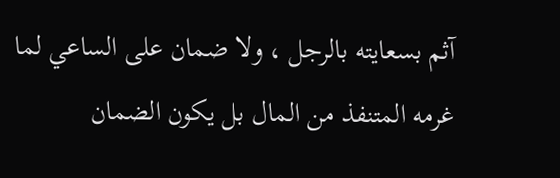آثم بسعايته بالرجل ، ولا ضمان على الساعي لما غرمه المتنفذ من المال بل يكون الضمان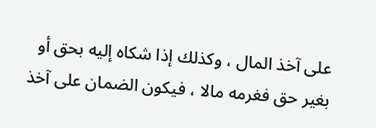على آخذ المال ، وكذلك إذا شكاه إليه بحق أو بغير حق فغرمه مالا ، فيكون الضمان على آخذ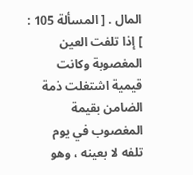المال . [ المسألة 105 : ] إذا تلفت العين المغصوبة وكانت قيمية اشتغلت ذمة الضامن بقيمة المغصوب في يوم تلفه لا بعينه ، وهو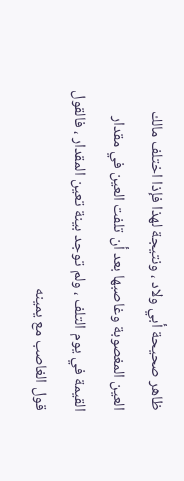ظاهر صحيحة أبي ولاد ، ونتيجة لهذا فإذا اختلف مالك العين المغصوبة وغاصبها بعد أن تلفت العين في مقدار القيمة في يوم التلف ، ولم توجد بينة تعين المقدار ، فالقول قول الغاصب مع يمينه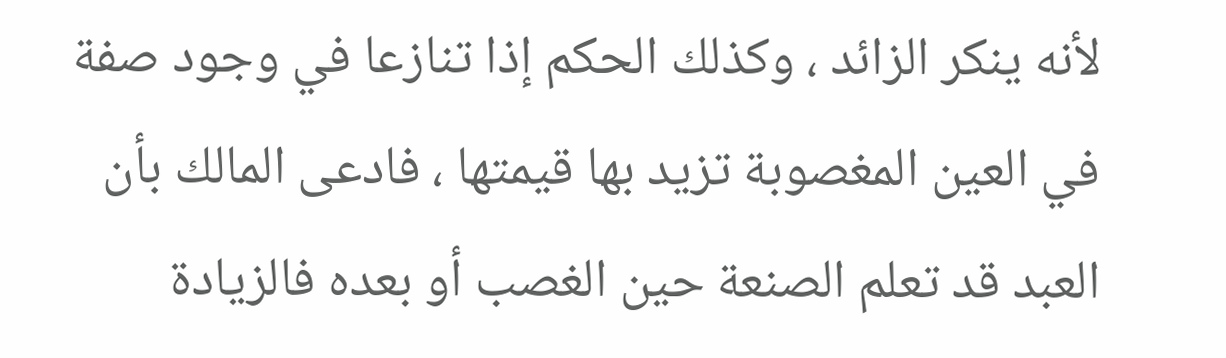لأنه ينكر الزائد ، وكذلك الحكم إذا تنازعا في وجود صفة في العين المغصوبة تزيد بها قيمتها ، فادعى المالك بأن العبد قد تعلم الصنعة حين الغصب أو بعده فالزيادة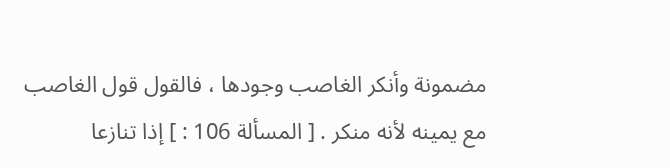مضمونة وأنكر الغاصب وجودها ، فالقول قول الغاصب مع يمينه لأنه منكر . [ المسألة 106 : ] إذا تنازعا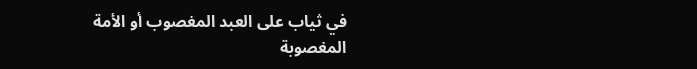في ثياب على العبد المغصوب أو الأمة المغصوبة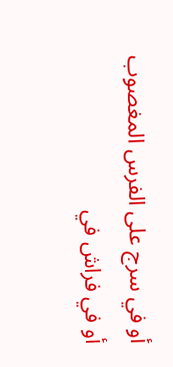أو في سرج على الفرس المغصوب أو في فراش في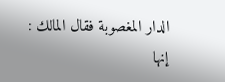الدار المغصوبة فقال المالك : إنها